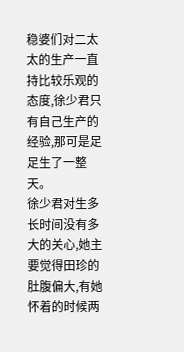稳婆们对二太太的生产一直持比较乐观的态度,徐少君只有自己生产的经验,那可是足足生了一整天。
徐少君对生多长时间没有多大的关心,她主要觉得田珍的肚腹偏大,有她怀着的时候两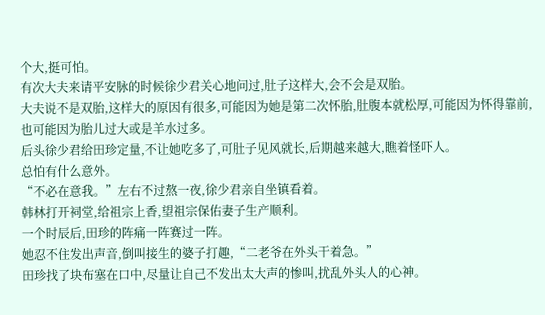个大,挺可怕。
有次大夫来请平安脉的时候徐少君关心地问过,肚子这样大,会不会是双胎。
大夫说不是双胎,这样大的原因有很多,可能因为她是第二次怀胎,肚腹本就松厚,可能因为怀得靠前,也可能因为胎儿过大或是羊水过多。
后头徐少君给田珍定量,不让她吃多了,可肚子见风就长,后期越来越大,瞧着怪吓人。
总怕有什么意外。
“不必在意我。”左右不过熬一夜,徐少君亲自坐镇看着。
韩林打开祠堂,给祖宗上香,望祖宗保佑妻子生产顺利。
一个时辰后,田珍的阵痛一阵赛过一阵。
她忍不住发出声音,倒叫接生的婆子打趣,“二老爷在外头干着急。”
田珍找了块布塞在口中,尽量让自己不发出太大声的惨叫,扰乱外头人的心神。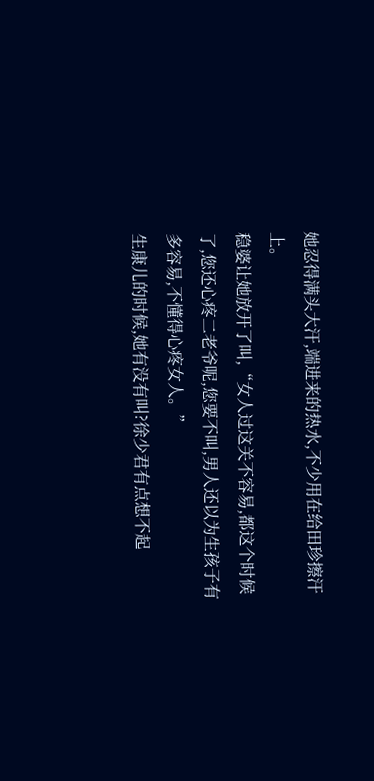她忍得满头大汗,端进来的热水,不少用在给田珍擦汗上。
稳婆让她放开了叫,“女人过这关不容易,都这个时候了,您还心疼二老爷呢,您要不叫,男人还以为生孩子有多容易,不懂得心疼女人。”
生康儿的时候,她有没有叫?徐少君有点想不起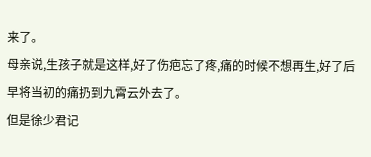来了。
母亲说,生孩子就是这样,好了伤疤忘了疼,痛的时候不想再生,好了后早将当初的痛扔到九霄云外去了。
但是徐少君记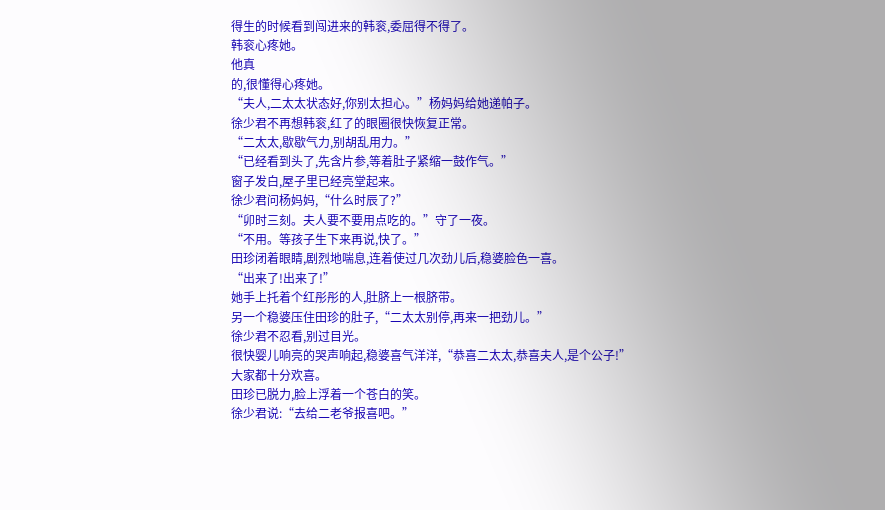得生的时候看到闯进来的韩衮,委屈得不得了。
韩衮心疼她。
他真
的,很懂得心疼她。
“夫人,二太太状态好,你别太担心。”杨妈妈给她递帕子。
徐少君不再想韩衮,红了的眼圈很快恢复正常。
“二太太,歇歇气力,别胡乱用力。”
“已经看到头了,先含片参,等着肚子紧缩一鼓作气。”
窗子发白,屋子里已经亮堂起来。
徐少君问杨妈妈,“什么时辰了?”
“卯时三刻。夫人要不要用点吃的。”守了一夜。
“不用。等孩子生下来再说,快了。”
田珍闭着眼睛,剧烈地喘息,连着使过几次劲儿后,稳婆脸色一喜。
“出来了!出来了!”
她手上托着个红彤彤的人,肚脐上一根脐带。
另一个稳婆压住田珍的肚子,“二太太别停,再来一把劲儿。”
徐少君不忍看,别过目光。
很快婴儿响亮的哭声响起,稳婆喜气洋洋,“恭喜二太太,恭喜夫人,是个公子!”
大家都十分欢喜。
田珍已脱力,脸上浮着一个苍白的笑。
徐少君说:“去给二老爷报喜吧。”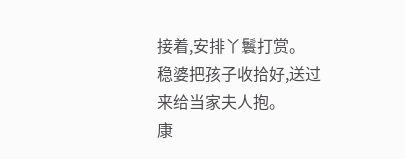接着,安排丫鬟打赏。
稳婆把孩子收拾好,送过来给当家夫人抱。
康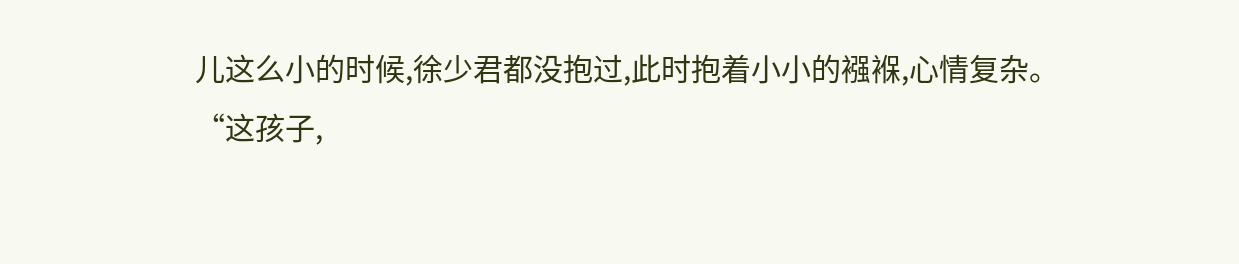儿这么小的时候,徐少君都没抱过,此时抱着小小的襁褓,心情复杂。
“这孩子,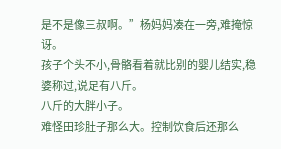是不是像三叔啊。”杨妈妈凑在一旁,难掩惊讶。
孩子个头不小,骨骼看着就比别的婴儿结实,稳婆称过,说足有八斤。
八斤的大胖小子。
难怪田珍肚子那么大。控制饮食后还那么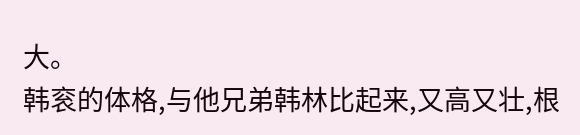大。
韩衮的体格,与他兄弟韩林比起来,又高又壮,根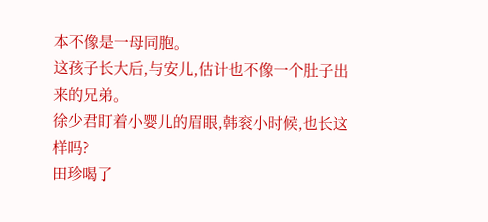本不像是一母同胞。
这孩子长大后,与安儿,估计也不像一个肚子出来的兄弟。
徐少君盯着小婴儿的眉眼,韩衮小时候,也长这样吗?
田珍喝了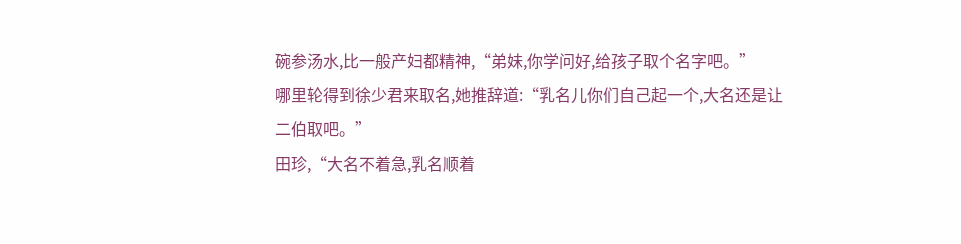碗参汤水,比一般产妇都精神,“弟妹,你学问好,给孩子取个名字吧。”
哪里轮得到徐少君来取名,她推辞道:“乳名儿你们自己起一个,大名还是让二伯取吧。”
田珍,“大名不着急,乳名顺着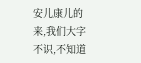安儿康儿的来,我们大字不识,不知道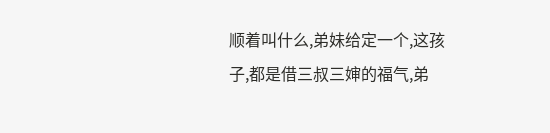顺着叫什么,弟妹给定一个,这孩子,都是借三叔三婶的福气,弟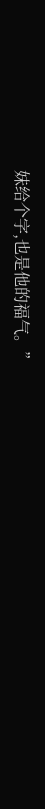妹给个字,也是他的福气。”